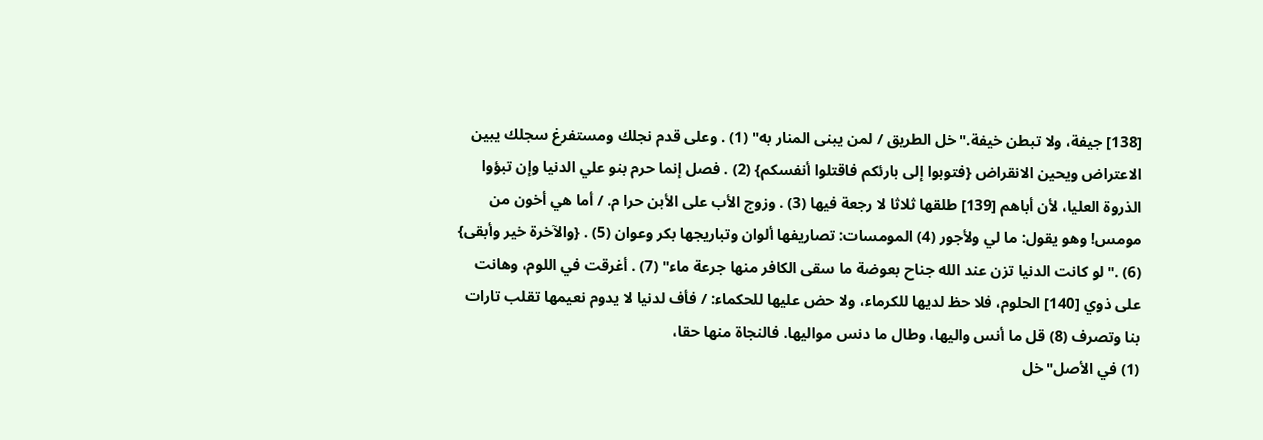[138] جيفة، ولا تبطن خيفة."خل الطريق / لمن يبنى المنار به" (1) . وعلى قدم نجلك ومستفرغ سجلك يبين الاعتراض ويحين الانقراض {فتوبوا إلى بارئكم فاقتلوا أنفسكم} (2) . فصل إنما حرم بنو علي الدنيا وإن تبؤوا الذروة العليا، لأن أباهم [139] طلقها ثلاثا لا رجعة فيها (3) . وزوج الأب على الأبن حرا م. / أما هي أخون من مومس! وهو يقول: ما لي ولأجور (4) المومسات: تصاريفها ألوان وتباريجها بكر وعوان (5) . {والآخرة خير وأبقى} (6) ."لو كانت الدنيا تزن عند الله جناح بعوضة ما سقى الكافر منها جرعة ماء" (7) . أغرقت في اللوم، وهانت على ذوي [140] الحلوم، فلا حظ لديها للكرماء، ولا حض عليها للحكماء: / فأف لدنيا لا يدوم نعيمها تقلب تارات بنا وتصرف (8) قل ما أنس واليها، وطال ما دنس مواليها. فالنجاة منها حقا،
(1) في الأصل"خل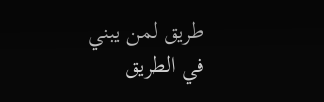طريق لمن يبني في الطريق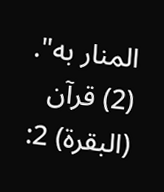المنار به". (2) قرآن (البقرة) 2: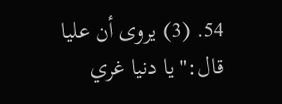54. (3) يروى أن عليا قال:"يا دنيا غري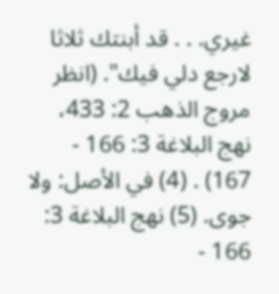غيري. . . قد أبنتك ثلاثا لارجع دلي فيك". (انظر مروج الذهب 2: 433، نهج البلاغة 3: 166 - 167) . (4) في الأصل: ولا جوى. (5) نهج البلاغة 3: 166 -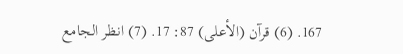167. (6) قرآن (الأعلى) 87: 17. (7) انظر الجامع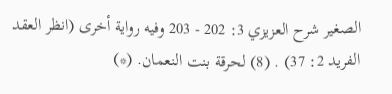الصغير شرح العزيزي 3: 202 - 203 وفيه رواية أخرى (انظر العقد الفريد 2: 37) . (8) لحرقة بنت النعمان. (*)